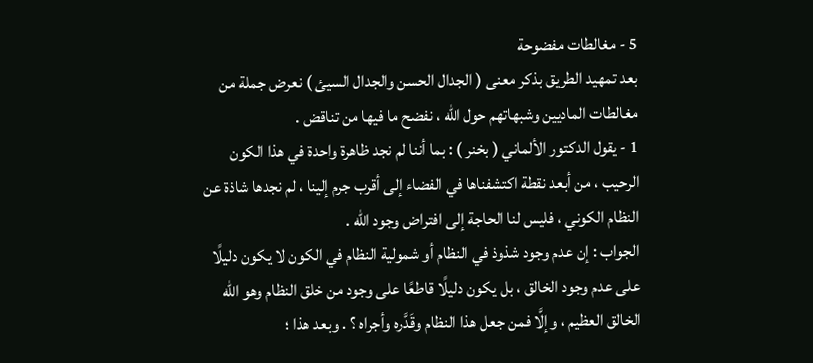5 - مغالطات مفضوحة
بعد تمهيد الطريق بذكر معنى ( الجدال الحسن والجدال السيئ ) نعرض جملة من مغالطات الماديين وشبهاتهم حول الله ، نفضح ما فيها من تناقض .
1 - يقول الدكتور الألماني ( بخنر ) : بما أننا لم نجد ظاهرة واحدة في هذا الكون الرحيب ، من أبعد نقطة اكتشفناها في الفضاء إلى أقرب جرم إلينا ، لم نجدها شاذة عن النظام الكوني ، فليس لنا الحاجة إلى افتراض وجود الله .
الجواب : إن عدم وجود شذوذ في النظام أو شمولية النظام في الكون لا يكون دليلًا على عدم وجود الخالق ، بل يكون دليلًا قاطعًا على وجود من خلق النظام وهو الله الخالق العظيم ، وإلَّا فمن جعل هذا النظام وقَدَّره وأجراه ؟ . وبعد هذا ؛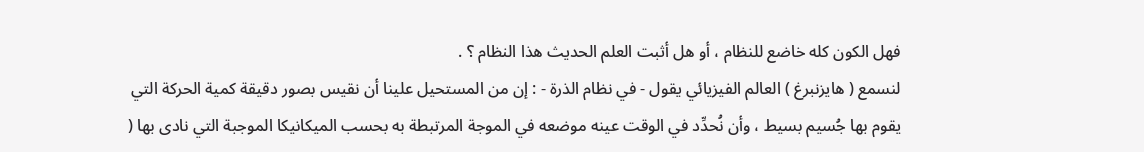فهل الكون كله خاضع للنظام ، أو هل أثبت العلم الحديث هذا النظام ؟ .
لنسمع ( هايزنبرغ ) العالم الفيزيائي يقول - في نظام الذرة - : إن من المستحيل علينا أن نقيس بصور دقيقة كمية الحركة التي يقوم بها جُسيم بسيط ، وأن نُحدِّد في الوقت عينه موضعه في الموجة المرتبطة به بحسب الميكانيكا الموجبة التي نادى بها (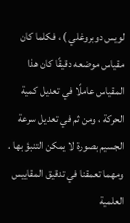لويس دوبروغلي ) ، فكلما كان مقياس موضعه دقيقًا كان هذا المقياس عاملًا في تعديل كمية الحركة ، ومن ثم في تعديل سرعة الجسيم بصورة لا يمكن التنبؤ بها . ومهما تعمقنا في تدقيق المقاييس العلمية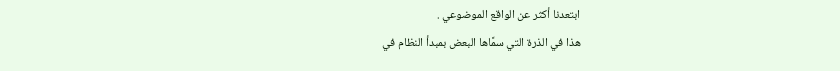ابتعدنا أكثر عن الواقع الموضوعي .
هذا في الذرة التي سمَّاها البعض بمبدأ النظام في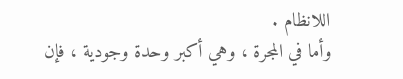اللانظام .
وأما في المجرة ، وهي أكبر وحدة وجودية ، فإن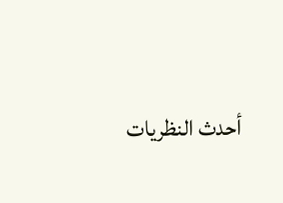أحدث النظريات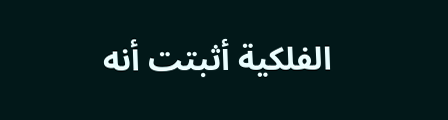الفلكية أثبتت أنه